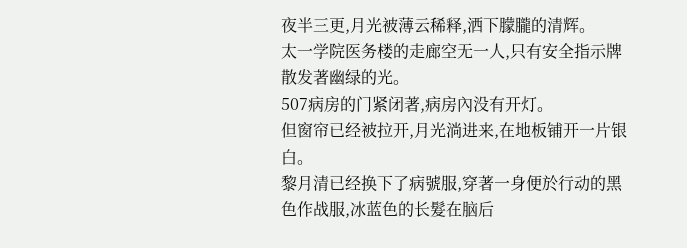夜半三更,月光被薄云稀释,洒下朦朧的清辉。
太一学院医务楼的走廊空无一人,只有安全指示牌散发著幽绿的光。
507病房的门紧闭著,病房內没有开灯。
但窗帘已经被拉开,月光淌进来,在地板铺开一片银白。
黎月清已经换下了病號服,穿著一身便於行动的黑色作战服,冰蓝色的长髮在脑后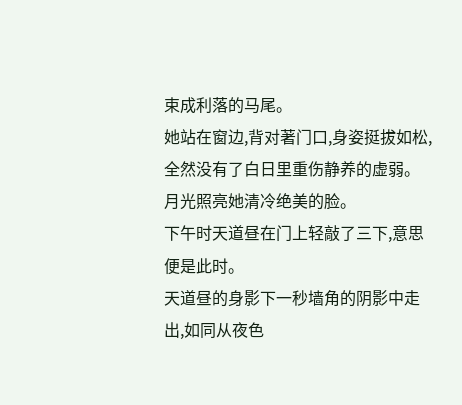束成利落的马尾。
她站在窗边,背对著门口,身姿挺拔如松,全然没有了白日里重伤静养的虚弱。
月光照亮她清冷绝美的脸。
下午时天道昼在门上轻敲了三下,意思便是此时。
天道昼的身影下一秒墙角的阴影中走出,如同从夜色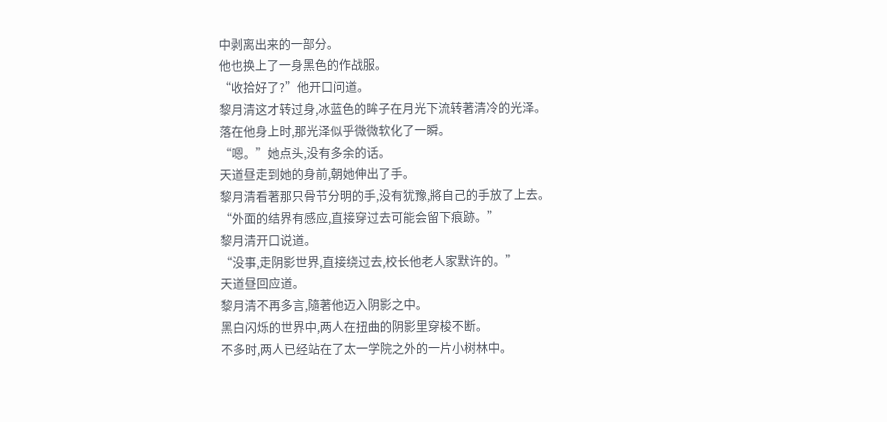中剥离出来的一部分。
他也换上了一身黑色的作战服。
“收拾好了?”他开口问道。
黎月清这才转过身,冰蓝色的眸子在月光下流转著清冷的光泽。
落在他身上时,那光泽似乎微微软化了一瞬。
“嗯。”她点头,没有多余的话。
天道昼走到她的身前,朝她伸出了手。
黎月清看著那只骨节分明的手,没有犹豫,將自己的手放了上去。
“外面的结界有感应,直接穿过去可能会留下痕跡。”
黎月清开口说道。
“没事,走阴影世界,直接绕过去,校长他老人家默许的。”
天道昼回应道。
黎月清不再多言,隨著他迈入阴影之中。
黑白闪烁的世界中,两人在扭曲的阴影里穿梭不断。
不多时,两人已经站在了太一学院之外的一片小树林中。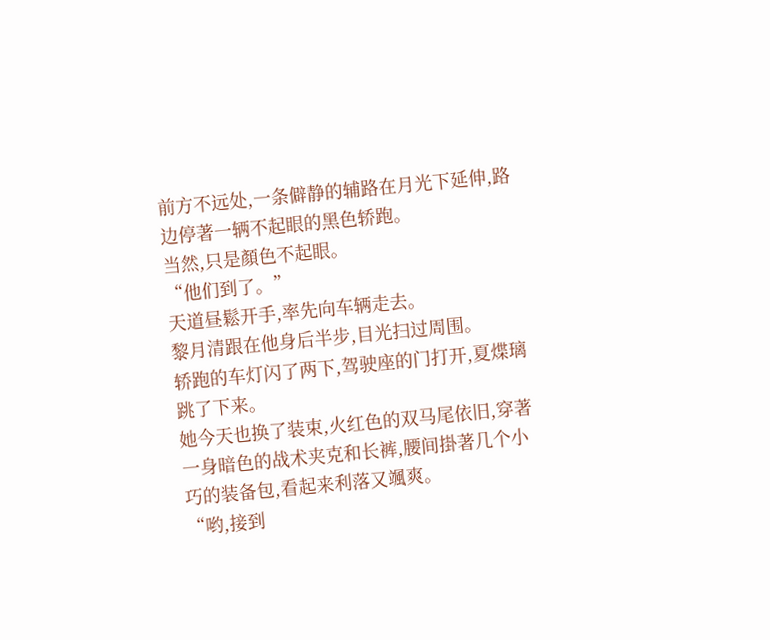前方不远处,一条僻静的辅路在月光下延伸,路边停著一辆不起眼的黑色轿跑。
当然,只是顏色不起眼。
“他们到了。”
天道昼鬆开手,率先向车辆走去。
黎月清跟在他身后半步,目光扫过周围。
轿跑的车灯闪了两下,驾驶座的门打开,夏煠璃跳了下来。
她今天也换了装束,火红色的双马尾依旧,穿著一身暗色的战术夹克和长裤,腰间掛著几个小巧的装备包,看起来利落又颯爽。
“哟,接到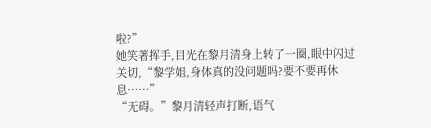啦?”
她笑著挥手,目光在黎月清身上转了一圈,眼中闪过关切,“黎学姐,身体真的没问题吗?要不要再休息……”
“无碍。”黎月清轻声打断,语气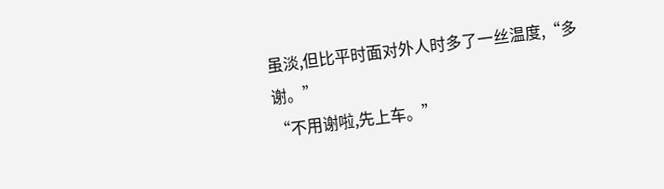虽淡,但比平时面对外人时多了一丝温度,“多谢。”
“不用谢啦,先上车。”